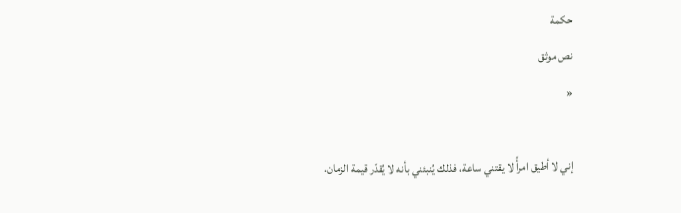حكمة
نص موثق
«

إني لا أطيق امرأً لا يقتني ساعة، فذلك يُنبئني بأنه لا يُقدّر قيمة الزمان.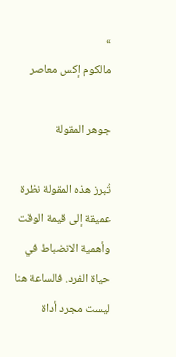»
مالكوم إكس معاصر

جوهر المقولة

تُبرز هذه المقولة نظرة عميقة إلى قيمة الوقت وأهمية الانضباط في حياة الفرد. فالساعة هنا ليست مجرد أداة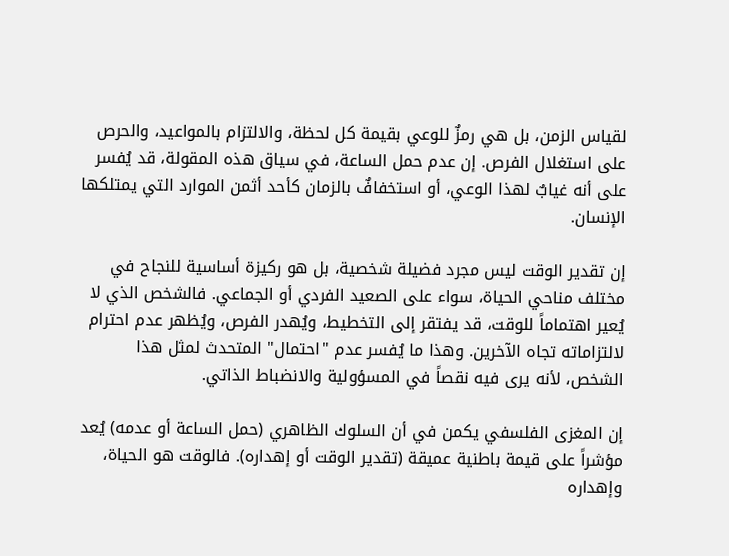لقياس الزمن، بل هي رمزٌ للوعي بقيمة كل لحظة، والالتزام بالمواعيد، والحرص على استغلال الفرص. إن عدم حمل الساعة، في سياق هذه المقولة، قد يُفسر على أنه غيابٌ لهذا الوعي، أو استخفافٌ بالزمان كأحد أثمن الموارد التي يمتلكها الإنسان.

إن تقدير الوقت ليس مجرد فضيلة شخصية، بل هو ركيزة أساسية للنجاح في مختلف مناحي الحياة، سواء على الصعيد الفردي أو الجماعي. فالشخص الذي لا يُعير اهتماماً للوقت، قد يفتقر إلى التخطيط، ويُهدر الفرص، ويُظهر عدم احترام لالتزاماته تجاه الآخرين. وهذا ما يُفسر عدم "احتمال" المتحدث لمثل هذا الشخص، لأنه يرى فيه نقصاً في المسؤولية والانضباط الذاتي.

إن المغزى الفلسفي يكمن في أن السلوك الظاهري (حمل الساعة أو عدمه) يُعد مؤشراً على قيمة باطنية عميقة (تقدير الوقت أو إهداره). فالوقت هو الحياة، وإهداره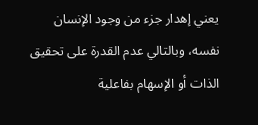يعني إهدار جزء من وجود الإنسان نفسه، وبالتالي عدم القدرة على تحقيق الذات أو الإسهام بفاعلية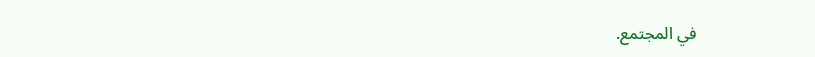في المجتمع.